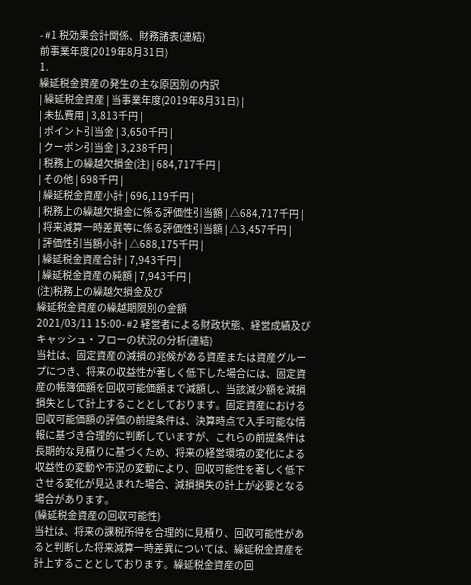- #1 税効果会計関係、財務諸表(連結)
前事業年度(2019年8月31日)
1.
繰延税金資産の発生の主な原因別の内訳
| 繰延税金資産 | 当事業年度(2019年8月31日) |
| 未払費用 | 3,813千円 |
| ポイント引当金 | 3,650千円 |
| クーポン引当金 | 3,238千円 |
| 税務上の繰越欠損金(注) | 684,717千円 |
| その他 | 698千円 |
| 繰延税金資産小計 | 696,119千円 |
| 税務上の繰越欠損金に係る評価性引当額 | △684,717千円 |
| 将来減算一時差異等に係る評価性引当額 | △3,457千円 |
| 評価性引当額小計 | △688,175千円 |
| 繰延税金資産合計 | 7,943千円 |
| 繰延税金資産の純額 | 7,943千円 |
(注)税務上の繰越欠損金及び
繰延税金資産の繰越期限別の金額
2021/03/11 15:00- #2 経営者による財政状態、経営成績及びキャッシュ・フローの状況の分析(連結)
当社は、固定資産の減損の兆候がある資産または資産グループにつき、将来の収益性が著しく低下した場合には、固定資産の帳簿価額を回収可能価額まで減額し、当該減少額を減損損失として計上することとしております。固定資産における回収可能価額の評価の前提条件は、決算時点で入手可能な情報に基づき合理的に判断していますが、これらの前提条件は長期的な見積りに基づくため、将来の経営環境の変化による収益性の変動や市況の変動により、回収可能性を著しく低下させる変化が見込まれた場合、減損損失の計上が必要となる場合があります。
(繰延税金資産の回収可能性)
当社は、将来の課税所得を合理的に見積り、回収可能性があると判断した将来減算一時差異については、繰延税金資産を計上することとしております。繰延税金資産の回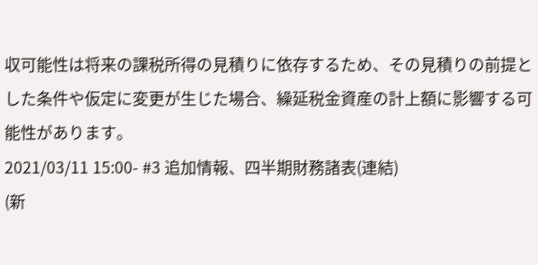収可能性は将来の課税所得の見積りに依存するため、その見積りの前提とした条件や仮定に変更が生じた場合、繰延税金資産の計上額に影響する可能性があります。
2021/03/11 15:00- #3 追加情報、四半期財務諸表(連結)
(新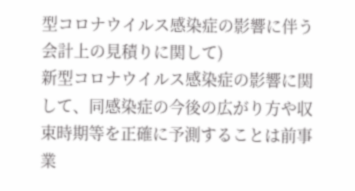型コロナウイルス感染症の影響に伴う会計上の見積りに関して)
新型コロナウイルス感染症の影響に関して、同感染症の今後の広がり方や収束時期等を正確に予測することは前事業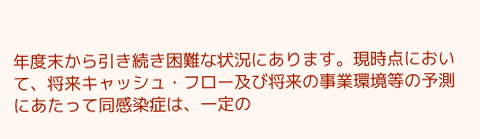年度末から引き続き困難な状況にあります。現時点において、将来キャッシュ・フロー及び将来の事業環境等の予測にあたって同感染症は、一定の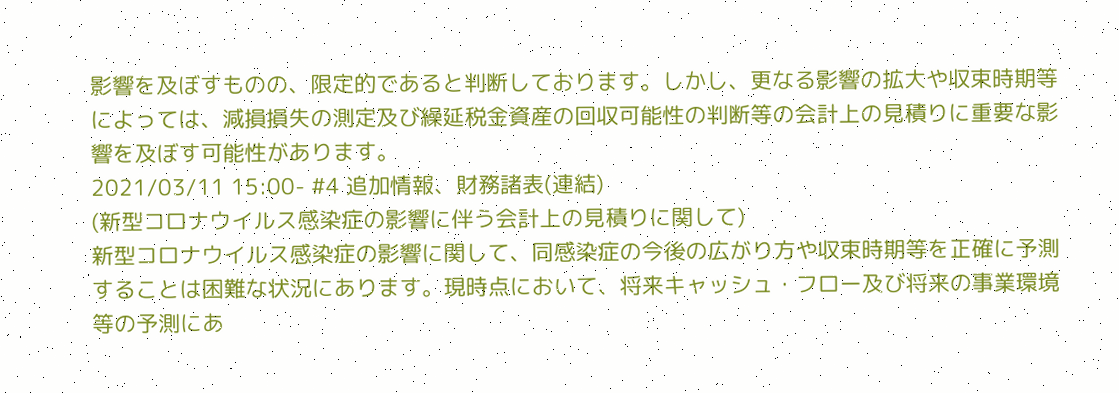影響を及ぼすものの、限定的であると判断しております。しかし、更なる影響の拡大や収束時期等によっては、減損損失の測定及び繰延税金資産の回収可能性の判断等の会計上の見積りに重要な影響を及ぼす可能性があります。
2021/03/11 15:00- #4 追加情報、財務諸表(連結)
(新型コロナウイルス感染症の影響に伴う会計上の見積りに関して)
新型コロナウイルス感染症の影響に関して、同感染症の今後の広がり方や収束時期等を正確に予測することは困難な状況にあります。現時点において、将来キャッシュ・フロー及び将来の事業環境等の予測にあ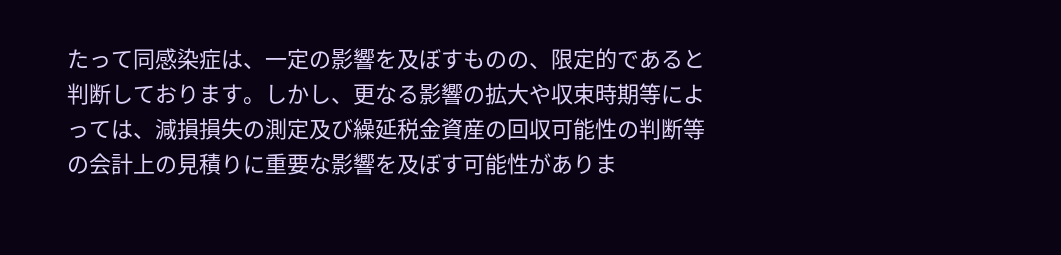たって同感染症は、一定の影響を及ぼすものの、限定的であると判断しております。しかし、更なる影響の拡大や収束時期等によっては、減損損失の測定及び繰延税金資産の回収可能性の判断等の会計上の見積りに重要な影響を及ぼす可能性がありま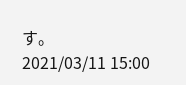す。
2021/03/11 15:00